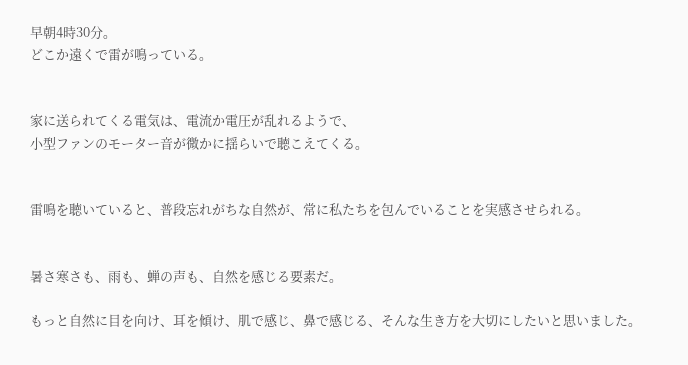早朝4時30分。
どこか遠くで雷が鳴っている。


家に送られてくる電気は、電流か電圧が乱れるようで、
小型ファンのモーター音が微かに揺らいで聴こえてくる。


雷鳴を聴いていると、普段忘れがちな自然が、常に私たちを包んでいることを実感させられる。


暑さ寒さも、雨も、蝉の声も、自然を感じる要素だ。

もっと自然に目を向け、耳を傾け、肌で感じ、鼻で感じる、そんな生き方を大切にしたいと思いました。